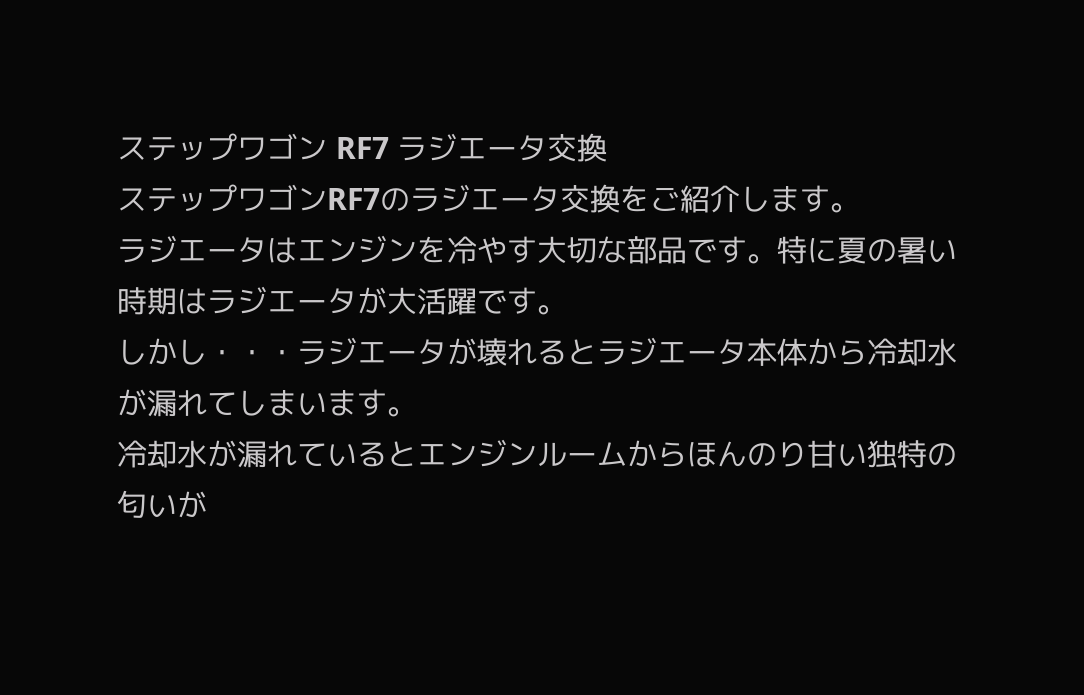ステップワゴン RF7 ラジエータ交換
ステップワゴンRF7のラジエータ交換をご紹介します。
ラジエータはエンジンを冷やす大切な部品です。特に夏の暑い時期はラジエータが大活躍です。
しかし・・・ラジエータが壊れるとラジエータ本体から冷却水が漏れてしまいます。
冷却水が漏れているとエンジンルームからほんのり甘い独特の匂いが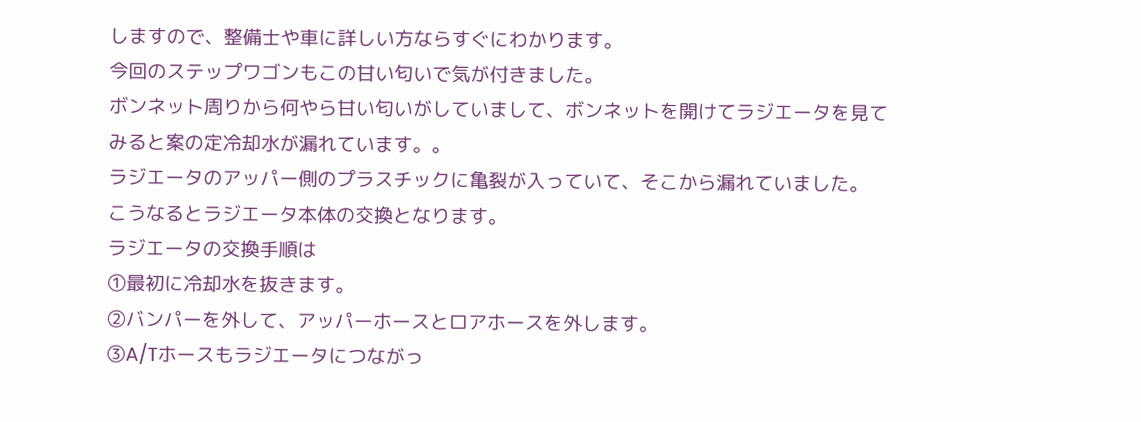しますので、整備士や車に詳しい方ならすぐにわかります。
今回のステップワゴンもこの甘い匂いで気が付きました。
ボンネット周りから何やら甘い匂いがしていまして、ボンネットを開けてラジエータを見てみると案の定冷却水が漏れています。。
ラジエータのアッパー側のプラスチックに亀裂が入っていて、そこから漏れていました。
こうなるとラジエータ本体の交換となります。
ラジエータの交換手順は
①最初に冷却水を抜きます。
②バンパーを外して、アッパーホースとロアホースを外します。
③A/Tホースもラジエータにつながっ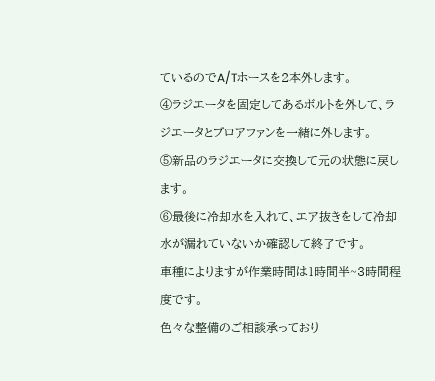ているのでA/Tホースを2本外します。
④ラジエータを固定してあるボルトを外して、ラジエータとブロアファンを一緒に外します。
⑤新品のラジエータに交換して元の状態に戻します。
⑥最後に冷却水を入れて、エア抜きをして冷却水が漏れていないか確認して終了です。
車種によりますが作業時間は1時間半~3時間程度です。
色々な整備のご相談承っており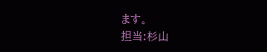ます。
担当:杉山